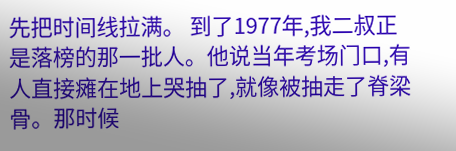先把时间线拉满。 到了1977年,我二叔正是落榜的那一批人。他说当年考场门口,有人直接瘫在地上哭抽了,就像被抽走了脊梁骨。那时候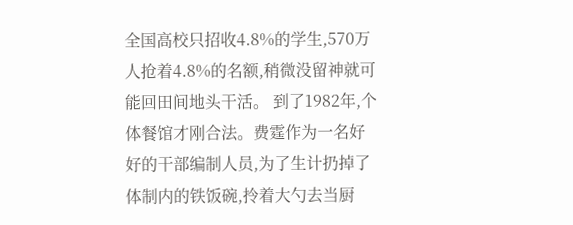全国高校只招收4.8%的学生,570万人抢着4.8%的名额,稍微没留神就可能回田间地头干活。 到了1982年,个体餐馆才刚合法。费霆作为一名好好的干部编制人员,为了生计扔掉了体制内的铁饭碗,拎着大勺去当厨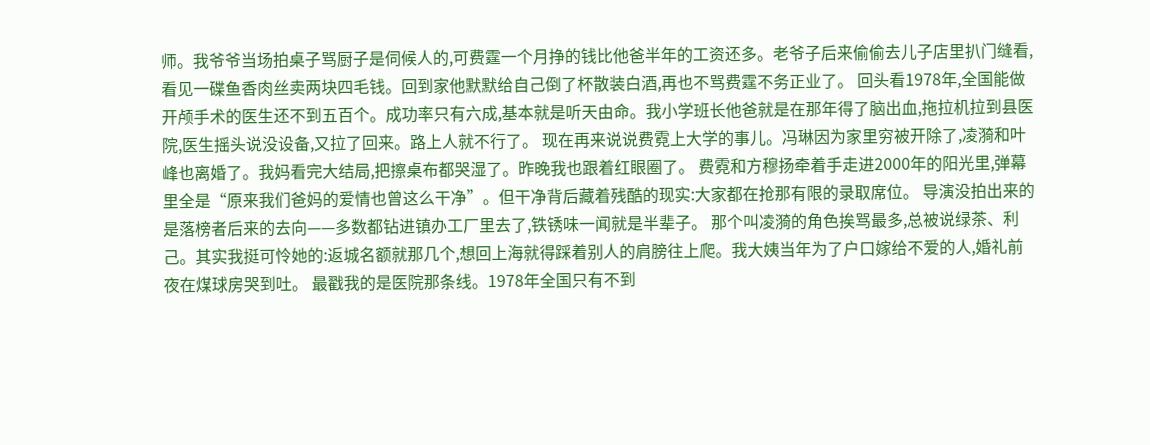师。我爷爷当场拍桌子骂厨子是伺候人的,可费霆一个月挣的钱比他爸半年的工资还多。老爷子后来偷偷去儿子店里扒门缝看,看见一碟鱼香肉丝卖两块四毛钱。回到家他默默给自己倒了杯散装白酒,再也不骂费霆不务正业了。 回头看1978年,全国能做开颅手术的医生还不到五百个。成功率只有六成,基本就是听天由命。我小学班长他爸就是在那年得了脑出血,拖拉机拉到县医院,医生摇头说没设备,又拉了回来。路上人就不行了。 现在再来说说费霓上大学的事儿。冯琳因为家里穷被开除了,凌漪和叶峰也离婚了。我妈看完大结局,把擦桌布都哭湿了。昨晚我也跟着红眼圈了。 费霓和方穆扬牵着手走进2000年的阳光里,弹幕里全是“原来我们爸妈的爱情也曾这么干净”。但干净背后藏着残酷的现实:大家都在抢那有限的录取席位。 导演没拍出来的是落榜者后来的去向——多数都钻进镇办工厂里去了,铁锈味一闻就是半辈子。 那个叫凌漪的角色挨骂最多,总被说绿茶、利己。其实我挺可怜她的:返城名额就那几个,想回上海就得踩着别人的肩膀往上爬。我大姨当年为了户口嫁给不爱的人,婚礼前夜在煤球房哭到吐。 最戳我的是医院那条线。1978年全国只有不到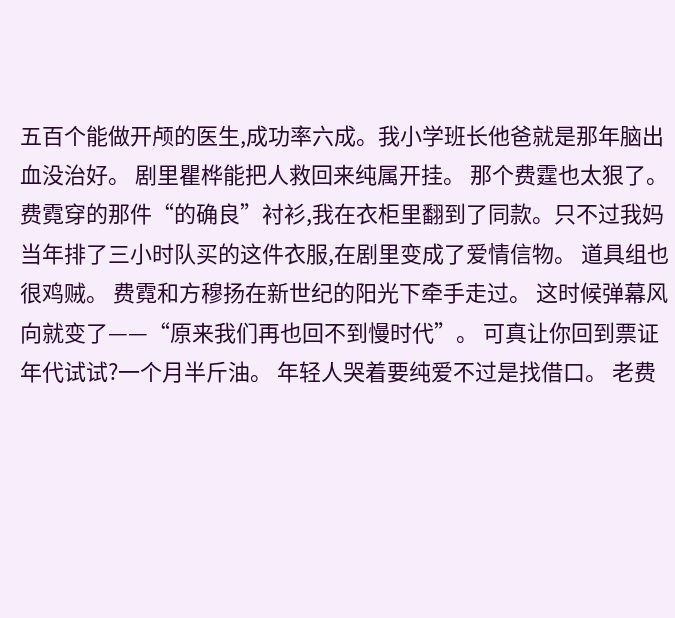五百个能做开颅的医生,成功率六成。我小学班长他爸就是那年脑出血没治好。 剧里瞿桦能把人救回来纯属开挂。 那个费霆也太狠了。 费霓穿的那件“的确良”衬衫,我在衣柜里翻到了同款。只不过我妈当年排了三小时队买的这件衣服,在剧里变成了爱情信物。 道具组也很鸡贼。 费霓和方穆扬在新世纪的阳光下牵手走过。 这时候弹幕风向就变了——“原来我们再也回不到慢时代”。 可真让你回到票证年代试试?一个月半斤油。 年轻人哭着要纯爱不过是找借口。 老费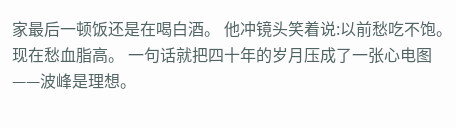家最后一顿饭还是在喝白酒。 他冲镜头笑着说:以前愁吃不饱。 现在愁血脂高。 一句话就把四十年的岁月压成了一张心电图——波峰是理想。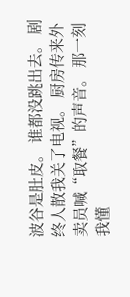波谷是肚皮。 谁都没跳出去。 剧终人散我关了电视。 厨房传来外卖员喊“取餐”的声音。 那一刻我懂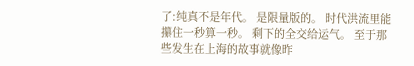了:纯真不是年代。 是限量版的。 时代洪流里能攥住一秒算一秒。 剩下的全交给运气。 至于那些发生在上海的故事就像昨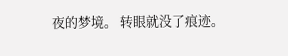夜的梦境。 转眼就没了痕迹。